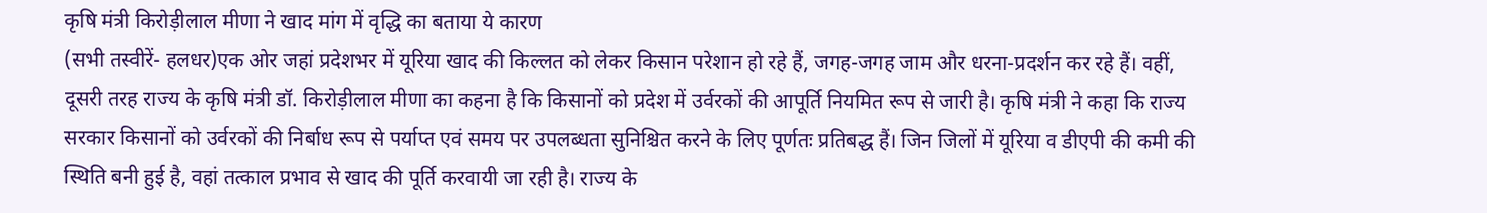कृषि मंत्री किरोड़ीलाल मीणा ने खाद मांग में वृद्धि का बताया ये कारण
(सभी तस्वीरें- हलधर)एक ओर जहां प्रदेशभर में यूरिया खाद की किल्लत को लेकर किसान परेशान हो रहे हैं, जगह-जगह जाम और धरना-प्रदर्शन कर रहे हैं। वहीं, दूसरी तरह राज्य के कृषि मंत्री डॉ. किरोड़ीलाल मीणा का कहना है कि किसानों को प्रदेश में उर्वरकों की आपूर्ति नियमित रूप से जारी है। कृषि मंत्री ने कहा कि राज्य सरकार किसानों को उर्वरकों की निर्बाध रूप से पर्याप्त एवं समय पर उपलब्धता सुनिश्चित करने के लिए पूर्णतः प्रतिबद्ध हैं। जिन जिलों में यूरिया व डीएपी की कमी की स्थिति बनी हुई है, वहां तत्काल प्रभाव से खाद की पूर्ति करवायी जा रही है। राज्य के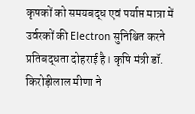कृषकों को समयबद्ध एवं पर्याप्त मात्रा में उर्वरकों की Electron सुनिश्चित करने प्रतिबद्धता दोहराई है। कृषि मंत्री डॉ. किरोड़ीलाल मीणा ने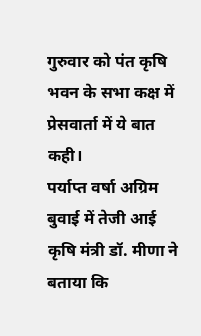गुरुवार को पंत कृषि भवन के सभा कक्ष में प्रेसवार्ता में ये बात कही।
पर्याप्त वर्षा अग्रिम बुवाई में तेजी आई
कृषि मंत्री डॉ. मीणा ने बताया कि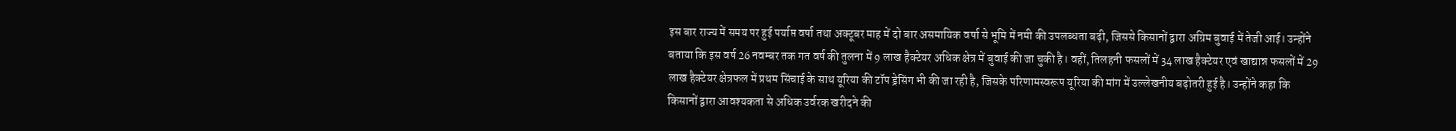इस बार राज्य में समय पर हुई पर्याप्त वर्षा तथा अक्टूबर माह में दो बार असमायिक वर्षा से भूमि में नमी की उपलब्धता बढ़ी, जिससे किसानों द्वारा अग्रिम बुवाई में तेजी आई। उन्होंने बताया कि इस वर्ष 26 नवम्बर तक गत वर्ष की तुलना में 9 लाख हैक्टेयर अधिक क्षेत्र में बुवाई की जा चुकी है। वहीं, तिलहनी फसलों में 34 लाख हैक्टेयर एवं खाद्यान्न फसलों में 29 लाख हैक्टेयर क्षेत्रफल में प्रथम सिंचाई के साथ यूरिया की टॉप ड्रेसिंग भी की जा रही है, जिसके परिणामस्वरूप यूरिया की मांग में उल्लेखनीय बढ़ोतरी हुई है। उन्होंने कहा कि किसानों द्वारा आवश्यकता से अधिक उर्वरक खरीदने की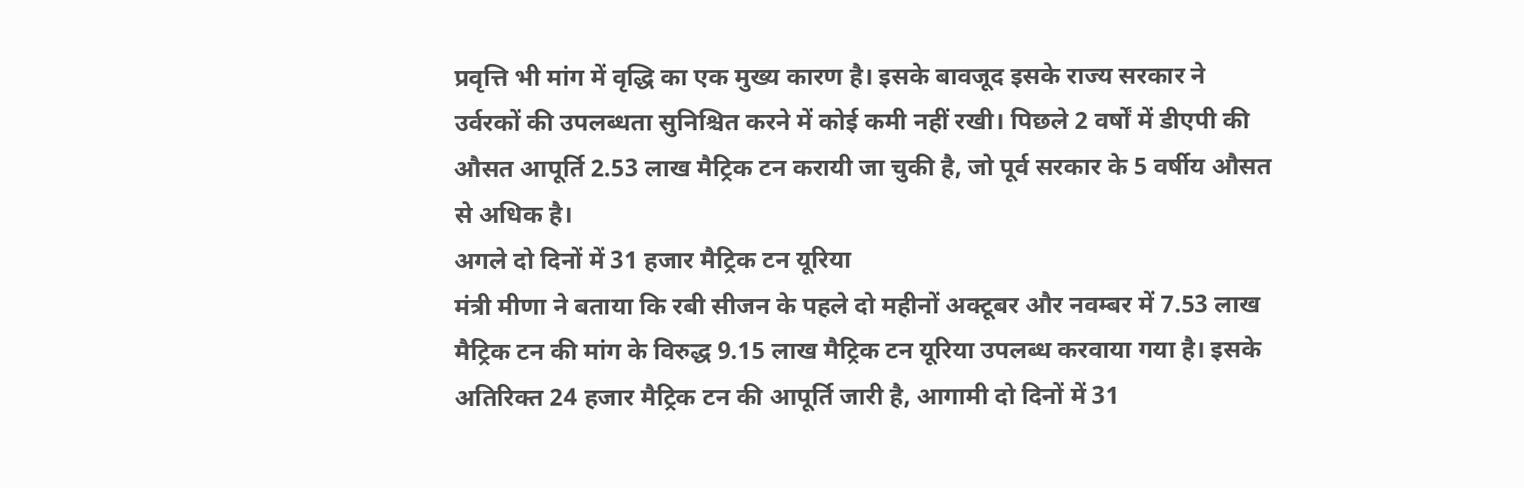प्रवृत्ति भी मांग में वृद्धि का एक मुख्य कारण है। इसके बावजूद इसके राज्य सरकार ने उर्वरकों की उपलब्धता सुनिश्चित करने में कोई कमी नहीं रखी। पिछले 2 वर्षों में डीएपी की औसत आपूर्ति 2.53 लाख मैट्रिक टन करायी जा चुकी है, जो पूर्व सरकार के 5 वर्षीय औसत से अधिक है।
अगले दो दिनों में 31 हजार मैट्रिक टन यूरिया
मंत्री मीणा ने बताया कि रबी सीजन के पहले दो महीनों अक्टूबर और नवम्बर में 7.53 लाख मैट्रिक टन की मांग के विरुद्ध 9.15 लाख मैट्रिक टन यूरिया उपलब्ध करवाया गया है। इसके अतिरिक्त 24 हजार मैट्रिक टन की आपूर्ति जारी है, आगामी दो दिनों में 31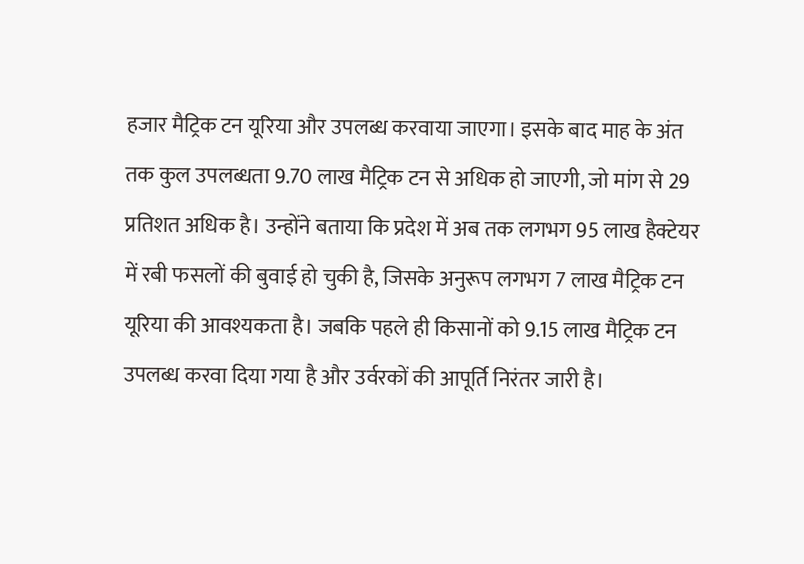हजार मैट्रिक टन यूरिया और उपलब्ध करवाया जाएगा। इसके बाद माह के अंत तक कुल उपलब्धता 9.70 लाख मैट्रिक टन से अधिक हो जाएगी, जो मांग से 29 प्रतिशत अधिक है। उन्होंने बताया कि प्रदेश में अब तक लगभग 95 लाख हैक्टेयर में रबी फसलों की बुवाई हो चुकी है, जिसके अनुरूप लगभग 7 लाख मैट्रिक टन यूरिया की आवश्यकता है। जबकि पहले ही किसानों को 9.15 लाख मैट्रिक टन उपलब्ध करवा दिया गया है और उर्वरकों की आपूर्ति निरंतर जारी है।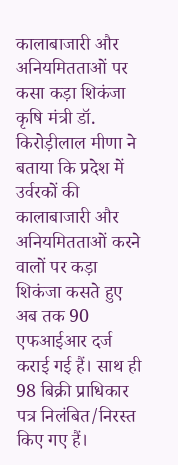कालाबाजारी और अनियमितताओं पर कसा कड़ा शिकंजा
कृषि मंत्री डॉ. किरोड़ीलाल मीणा ने बताया कि प्रदेश में उर्वरकों की कालाबाजारी और अनियमितताओं करने वालों पर कड़ा शिकंजा कसते हुए अब तक 90 एफआईआर दर्ज कराई गई हैं। साथ ही 98 बिक्री प्राधिकार पत्र निलंबित/निरस्त किए गए हैं।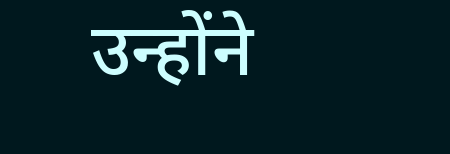उन्होंने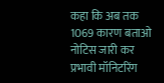कहा कि अब तक 1069 कारण बताओ नोटिस जारी कर प्रभावी मॉनिटरिंग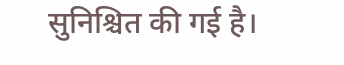सुनिश्चित की गई है।